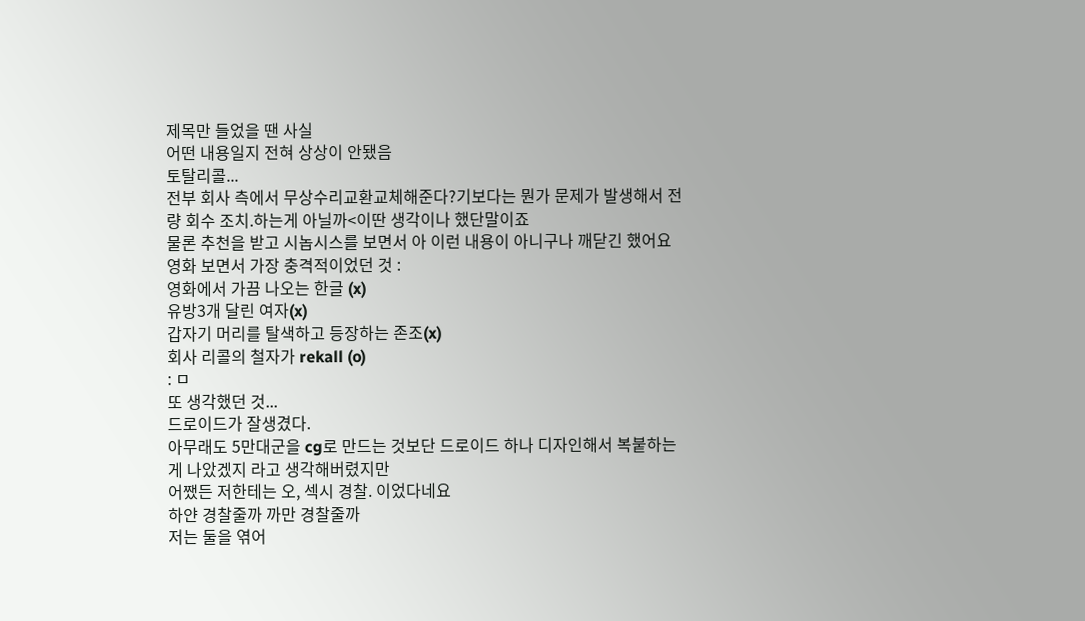제목만 들었을 땐 사실
어떤 내용일지 전혀 상상이 안됐음
토탈리콜...
전부 회사 측에서 무상수리교환교체해준다?기보다는 뭔가 문제가 발생해서 전량 회수 조치.하는게 아닐까<이딴 생각이나 했단말이죠
물론 추천을 받고 시놉시스를 보면서 아 이런 내용이 아니구나 깨닫긴 했어요
영화 보면서 가장 충격적이었던 것 :
영화에서 가끔 나오는 한글 (x)
유방3개 달린 여자(x)
갑자기 머리를 탈색하고 등장하는 존조(x)
회사 리콜의 철자가 rekall (o)
: ㅁ
또 생각했던 것...
드로이드가 잘생겼다.
아무래도 5만대군을 cg로 만드는 것보단 드로이드 하나 디자인해서 복붙하는게 나았겠지 라고 생각해버렸지만
어쨌든 저한테는 오, 섹시 경찰. 이었다네요
하얀 경찰줄까 까만 경찰줄까
저는 둘을 엮어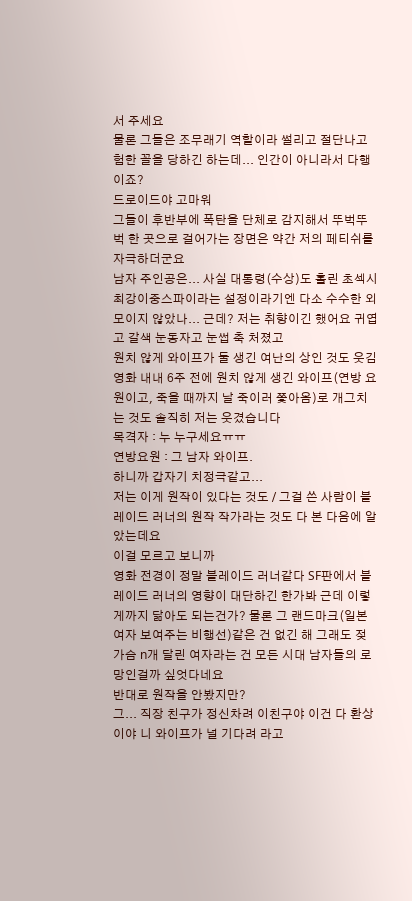서 주세요
물론 그들은 조무래기 역할이라 썰리고 절단나고 험한 꼴을 당하긴 하는데... 인간이 아니라서 다행이죠?
드로이드야 고마워
그들이 후반부에 폭탄을 단체로 감지해서 뚜벅뚜벅 한 곳으로 걸어가는 장면은 약간 저의 페티쉬를 자극하더군요
남자 주인공은... 사실 대통령(수상)도 홀린 초섹시최강이중스파이라는 설정이라기엔 다소 수수한 외모이지 않았나... 근데? 저는 취향이긴 했어요 귀엽고 갈색 눈동자고 눈썹 축 처졌고
원치 않게 와이프가 둘 생긴 여난의 상인 것도 웃김
영화 내내 6주 전에 원치 않게 생긴 와이프(연방 요원이고, 죽을 때까지 날 죽이러 쫓아옴)로 개그치는 것도 솔직히 저는 웃겼습니다
목격자 : 누 누구세요ㅠㅠ
연방요원 : 그 남자 와이프.
하니까 갑자기 치정극같고...
저는 이게 원작이 있다는 것도 / 그걸 쓴 사람이 블레이드 러너의 원작 작가라는 것도 다 본 다음에 알았는데요
이걸 모르고 보니까
영화 전경이 정말 블레이드 러너같다 SF판에서 블레이드 러너의 영향이 대단하긴 한가봐 근데 이렇게까지 닮아도 되는건가? 물론 그 랜드마크(일본 여자 보여주는 비행선)같은 건 없긴 해 그래도 젖가슴 n개 달린 여자라는 건 모든 시대 남자들의 로망인걸까 싶엇다네요
반대로 원작을 안봤지만?
그... 직장 친구가 정신차려 이친구야 이건 다 환상이야 니 와이프가 널 기다려 라고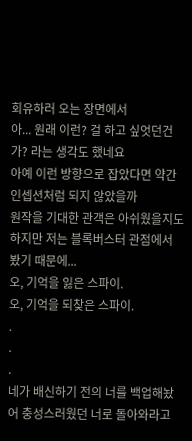회유하러 오는 장면에서
아... 원래 이런? 걸 하고 싶엇던건가? 라는 생각도 했네요
아예 이런 방향으로 잡았다면 약간 인셉션처럼 되지 않았을까
원작을 기대한 관객은 아쉬웠을지도
하지만 저는 블록버스터 관점에서 봤기 때문에...
오, 기억을 잃은 스파이.
오, 기억을 되찾은 스파이.
.
.
.
네가 배신하기 전의 너를 백업해놨어 충성스러웠던 너로 돌아와라고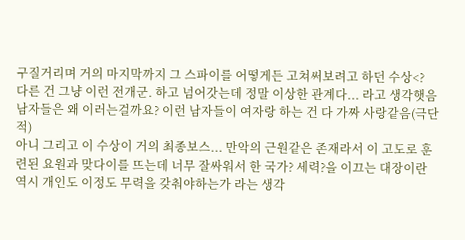구질거리며 거의 마지막까지 그 스파이를 어떻게든 고쳐써보려고 하던 수상<?
다른 건 그냥 이런 전개군. 하고 넘어갓는데 정말 이상한 관계다... 라고 생각햇음 남자들은 왜 이러는걸까요? 이런 남자들이 여자랑 하는 건 다 가짜 사랑같음(극단적)
아니 그리고 이 수상이 거의 최종보스... 만악의 근원같은 존재라서 이 고도로 훈련된 요원과 맞다이를 뜨는데 너무 잘싸워서 한 국가? 세력?을 이끄는 대장이란 역시 개인도 이정도 무력을 갖춰야하는가 라는 생각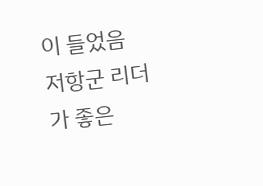이 들었음
저항군 리더가 좋은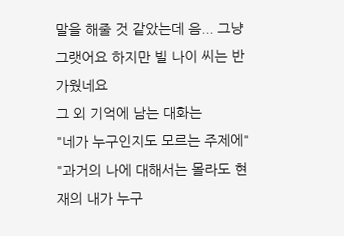말을 해줄 것 같았는데 음... 그냥 그랫어요 하지만 빌 나이 씨는 반가웠네요
그 외 기억에 남는 대화는
"네가 누구인지도 모르는 주제에"
"과거의 나에 대해서는 몰라도 현재의 내가 누구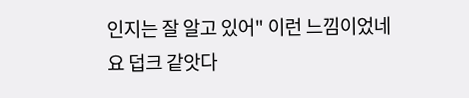인지는 잘 알고 있어" 이런 느낌이었네요 덥크 같앗다